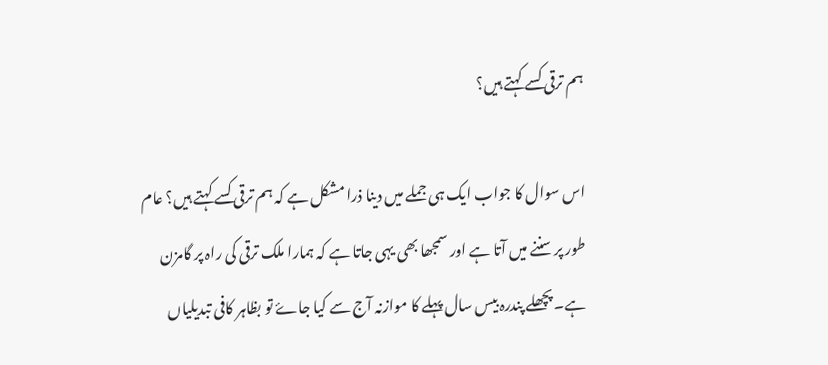ہم ترقی کسے کہتے ہیں؟

اس سوال کا جواب ایک ہی جملے میں دینا ذرا مشکل ہے کہ ہم ترقی کسے کہتے ہیں؟ عام طور پر سننے میں آتا ہے اور سمجھا بھی یہی جاتا ہے کہ ہمارا ملک ترقی کی راہ پر گامزن ہے۔ پچھلے پندرہ بیس سال پہلے کا موازنہ آج سے کیا جاۓ تو بظاہر کافی تبدیلیاں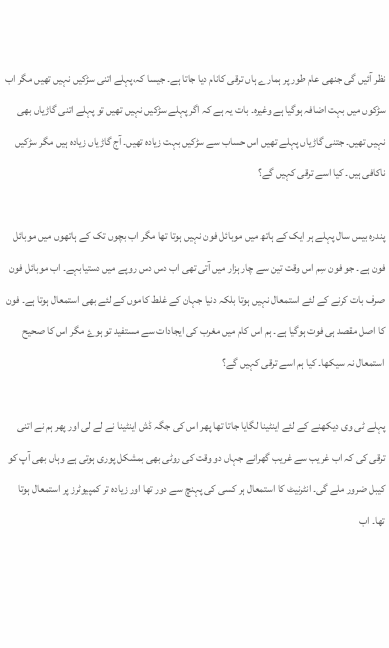نظر آئیں گی جنھی عام طور پر ہمارے ہاں ترقی کانام دیا جاتا ہے۔ جیسا کہ،پہلے اتنی سڑکیں نہیں تھیں مگر اب سڑکوں میں بہت اضافہ ہوگیا ہے وغیرہ۔ بات یہ ہے کہ اگر پہلے سڑکیں نہیں تھیں تو پہلے اتنی گاڑیاں بھی نہیں تھیں۔ جتنی گاڑیاں پہلے تھیں اس حساب سے سڑکیں بہت زیادہ تھیں۔ آج گاڑیاں زیادہ ہیں مگر سڑکیں ناکافی ہیں۔ کیا اسے ترقی کہیں گے؟

پندرہ بیس سال پہلے ہر ایک کے ہاتھ میں موبائل فون نہیں ہوتا تھا مگر اب بچوں تک کے ہاتھوں میں موبائل فون ہے۔ جو فون سِم اس وقت تین سے چار ہزار میں آتی تھی اب دس دس روپے میں دستیابہے۔ اب موبائل فون صرف بات کرنے کے لئے استمعال نہیں ہوتا بلکہ دنیا جہان کے غلط کاموں کے لئے بھی استمعال ہوتا ہے۔ فون کا اصل مقصد ہی فوت ہوگیا ہے۔ ہم اس کام میں مغرب کی ایجادات سے مستفید تو ہوۓ مگر اس کا صحیح استمعال نہ سیکھا۔ کیا ہم اسے ترقی کہیں گے؟

پہلے ٹی وی دیکھنے کے لئے اینٹینا لگایا جاتا تھا پھر اس کی جگہ ڈش اینٹینا نے لے لی اور پھر ہم نے اتنی ترقی کی کہ اب غریب سے غریب گھرانے جہاں دو وقت کی روٹی بھی بمشکل پوری ہوتی ہے وہاں بھی آپ کو کیبل ضرور ملے گی۔ انٹرنیٹ کا استمعال ہر کسی کی پہنچ سے دور تھا اور زیادہ تر کمپیوٹرز پر استمعال ہوتا تھا۔ اب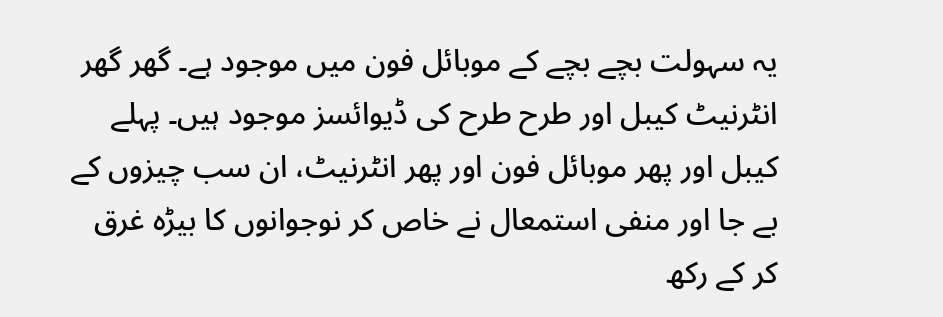یہ سہولت بچے بچے کے موبائل فون میں موجود ہے۔ گھر گھر انٹرنیٹ کیبل اور طرح طرح کی ڈیوائسز موجود ہیں۔ پہلے کیبل اور پھر موبائل فون اور پھر انٹرنیٹ، ان سب چیزوں کے بے جا اور منفی استمعال نے خاص کر نوجوانوں کا بیڑہ غرق کر کے رکھ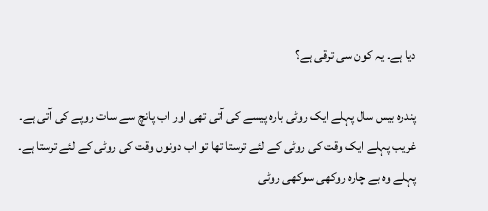دیا ہے۔ یہ کون سی ترقی ہے؟

پندرہ بیس سال پہلے ایک روٹی بارہ پیسے کی آتی تھی اور اب پانچ سے سات روپے کی آتی ہے۔ غریب پہلے ایک وقت کی روٹی کے لئے ترستا تھا تو اب دونوں وقت کی روٹی کے لئے ترستا ہے۔ پہلے وہ بے چارہ روکھی سوکھی روٹی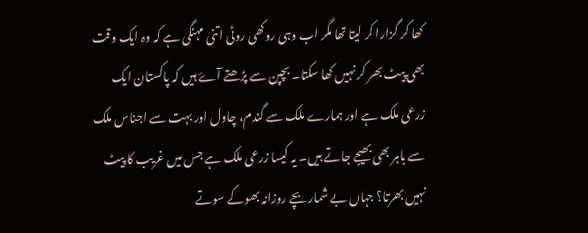کھا کر گزارا کر لیتا تھا مگر اب وہی روکھی روٹی اتنی مہنگی ہے کہ وہ ایک وقت بھی پیٹ بھر کر نہیں کھا سکتا۔ بچپن سے پڑھتے آۓ ہیں کہ پاکستان ایک زرعی ملک ہے اور ہمارے ملک سے گندم، چاول اور بہت سے اجناس ملک سے باہر بھی بھیجے جاتے ہیں۔ یہ کیسا زرعی ملک ہے جس میں غریب کا پیٹ نہیں بھرتا؟ جہاں بے شمار بچے روزانہ بھوکے سوتے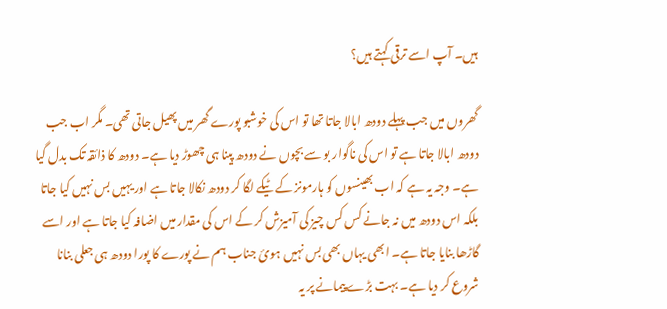ہیں۔ آپ اسے ترقی کہتے ہیں؟

گھروں میں جب پہلے دودھ ابالا جاتا تھا تو اس کی خوشبو پورے گھر میں پھیل جاتی تھی۔ مگر اب جب دودھ ابالا جاتا ہے تو اس کی ناگوار بو سے بچوں نے دودھ پینا ہی چھوڑ دیا ہے۔ دودھ کا ذائقہ تک بدل گیا ہے۔ وجہ یہ ہے کہ اب بھینسوں کو ہارمونز کے ٹیکے لگا کر دودھ نکالا جاتا ہے اور یہیں بس نہیں کیا جاتا بلکہ اس دودھ میں نہ جانے کس کس چیز کی آمیزش کر کے اس کی مقدار میں اضافہ کیا جاتا ہے اور اسے گاڑھا بنایا جاتا ہے۔ ابھی یہاں بھی بس نہیں ہوئ جناب ہم نے پورے کا پورا دودھ ہی جعلی بنانا شروع کر دیا ہے۔ بہت بڑے پیمانے پر یہ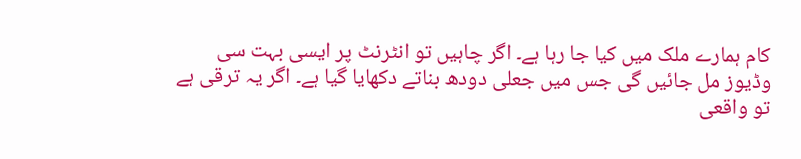کام ہمارے ملک میں کیا جا رہا ہے۔ اگر چاہیں تو انٹرنٹ پر ایسی بہت سی وڈیوز مل جائیں گی جس میں جعلی دودھ بناتے دکھایا گیا ہے۔ اگر یہ ترقی ہے تو واقعی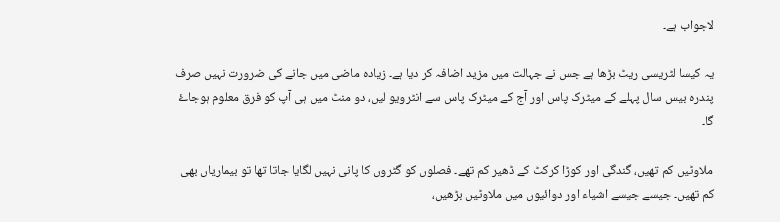لاجواب ہے۔

یہ کیسا لٹریسی ریٹ بڑھا ہے جس نے جہالت میں مزید اضافہ کر دیا ہے۔ زیادہ ماضی میں جانے کی ضرورت نہیں صرف پندرہ بیس سال پہلے کے میٹرک پاس اور آج کے میٹرک پاس سے انٹرویو لیں، دو منٹ میں ہی آپ کو فرق معلوم ہوجاۓ گا۔

ملاوٹیں کم تھیں، گندگی اور کوڑا کرکٹ کے ڈھیر کم تھے۔ فصلوں کو گٹروں کا پانی نہیں لگایا جاتا تھا تو بیماریاں بھی کم تھیں۔ جیسے جیسے اشیاء اور دوائیوں میں ملاوٹیں بڑھیں،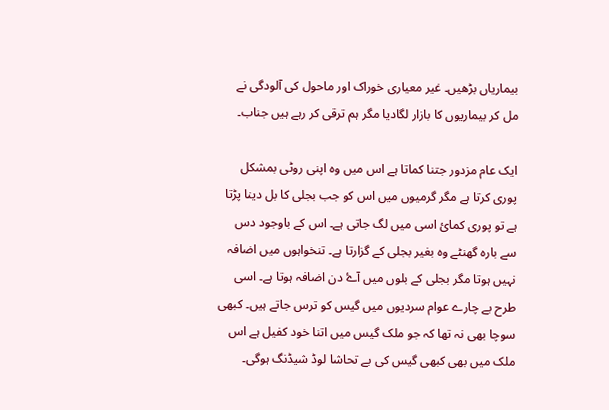بیماریاں بڑھیں۔ غیر معیاری خوراک اور ماحول کی آلودگی نے مل کر بیماریوں کا بازار لگادیا مگر ہم ترقی کر رہے ہیں جناب۔

ایک عام مزدور جتنا کماتا ہے اس میں وہ اپنی روٹی بمشکل پوری کرتا ہے مگر گرمیوں میں اس کو جب بجلی کا بل دینا پڑتا ہے تو پوری کمائ اسی میں لگ جاتی ہے۔ اس کے باوجود دس سے بارہ گھنٹے وہ بغیر بجلی کے گزارتا ہے۔ تنخواہوں میں اضافہ نہیں ہوتا مگر بجلی کے بلوں میں آۓ دن اضافہ ہوتا ہے۔ اسی طرح بے چارے عوام سردیوں میں گیس کو ترس جاتے ہیں۔ کبھی سوچا بھی نہ تھا کہ جو ملک گیس میں اتنا خود کفیل ہے اس ملک میں بھی کبھی گیس کی بے تحاشا لوڈ شیڈنگ ہوگی۔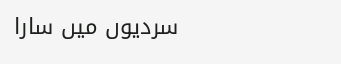سردیوں میں سارا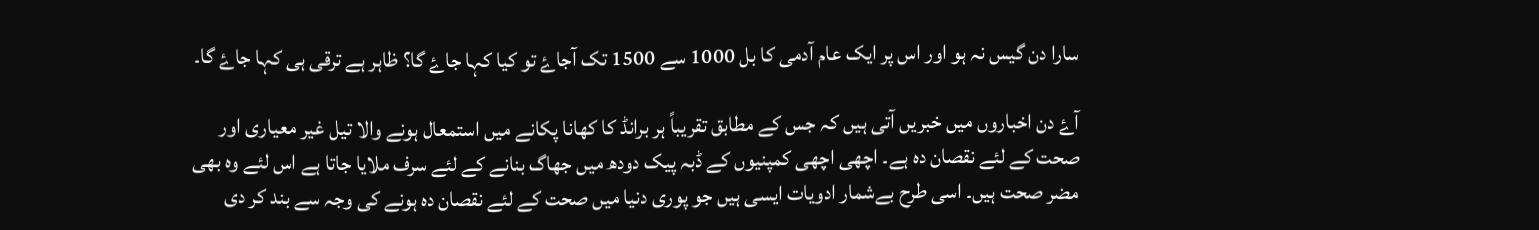سارا دن گیس نہ ہو اور اس پر ایک عام آدمی کا بل 1000 سے 1500 تک آجاۓ تو کیا کہا جاۓ گا؟ ظاہر ہے ترقی ہی کہا جاۓ گا۔

آۓ دن اخباروں میں خبریں آتی ہیں کہ جس کے مطابق تقریباً ہر برانڈ کا کھانا پکانے میں استمعال ہونے والا تیل غیر معیاری اور صحت کے لئے نقصان دہ ہے۔ اچھی اچھی کمپنیوں کے ڈبہ پیک دودھ میں جھاگ بنانے کے لئے سرف ملایا جاتا ہے اس لئے وہ بھی مضر صحت ہیں۔ اسی طرح بےشمار ادویات ایسی ہیں جو پوری دنیا میں صحت کے لئے نقصان دہ ہونے کی وجہ سے بند کر دی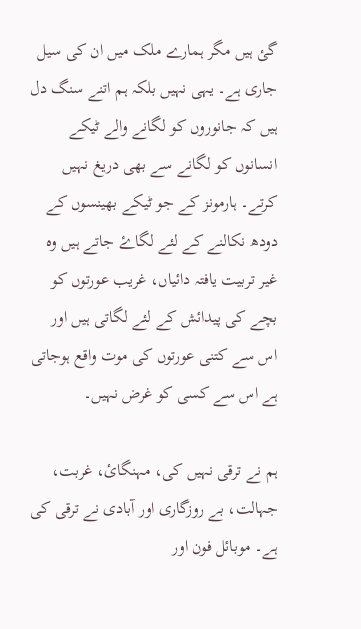گئ ہیں مگر ہمارے ملک میں ان کی سیل جاری ہے۔ یہی نہیں بلکہ ہم اتنے سنگ دل ہیں کہ جانوروں کو لگانے والے ٹیکے انسانوں کو لگانے سے بھی دریغ نہیں کرتے۔ ہارمونز کے جو ٹیکے بھینسوں کے دودھ نکالنے کے لئے لگاۓ جاتے ہیں وہ غیر تربیت یافتہ دائیاں، غریب عورتوں کو بچے کی پیدائش کے لئے لگاتی ہیں اور اس سے کتنی عورتوں کی موت واقع ہوجاتی ہے اس سے کسی کو غرض نہیں۔

ہم نے ترقی نہیں کی، مہنگائ، غربت، جہالت، بے روزگاری اور آبادی نے ترقی کی ہے۔ موبائل فون اور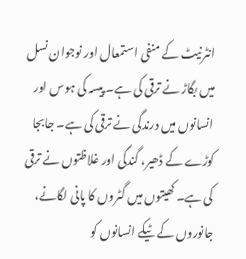انٹرنیٹ کے منفی استمعال اور نوجوان نسل میں بگاڑ نے ترقی کی ہے۔ پیسہ کی ہوس اور انسانوں میں درندگی نے ترقی کی ہے۔ جابجا کوڑے کے ڈھیر، گندگی اور غلاظتوں نے ترقی کی ہے۔ کھیتوں میں گٹروں کا پانی لگانے، جانوروں کے ٹیکے انسانوں کو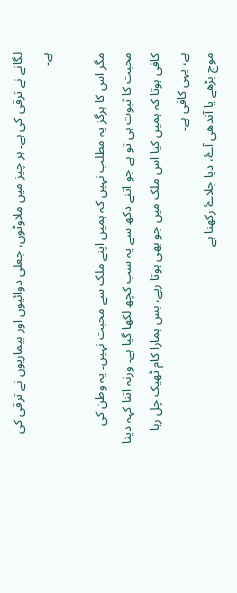لگانے نے ترقی کی ہے۔ ہر چیز میں ملاوٹوں، جعلی دوائیوں اور بیماریوں نے ترقی کی ہے۔

مگر اس کا ہرگز یہ مطلب نہیں کہ ہمیں اپنے ملک سے محبت نہیں۔ یہ وطن کی محبت کا ثبوت ہی تو ہے جو اتنے دکھ سے یہ سب کچھ لکھا گیا ہے۔ ورنہ اتنا کہہ دینا کافی ہوتا کہ ہمیں کیا اس ملک میں جو بھی ہوتا ریے، بس ہمارا کام ٹھیک چل رہا ہے، یہی کافی ہے۔
موج بڑھے یا آندھی آۓ، دیا جلاۓ رکھنا ہے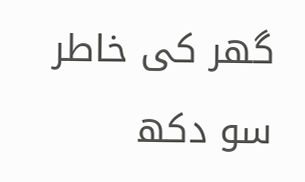گھر کی خاطر سو دکھ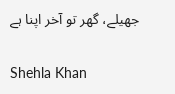جھیلے، گھر تو آخر اپنا ہے

Shehla Khan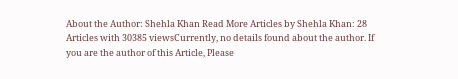About the Author: Shehla Khan Read More Articles by Shehla Khan: 28 Articles with 30385 viewsCurrently, no details found about the author. If you are the author of this Article, Please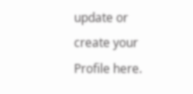update or create your Profile here.